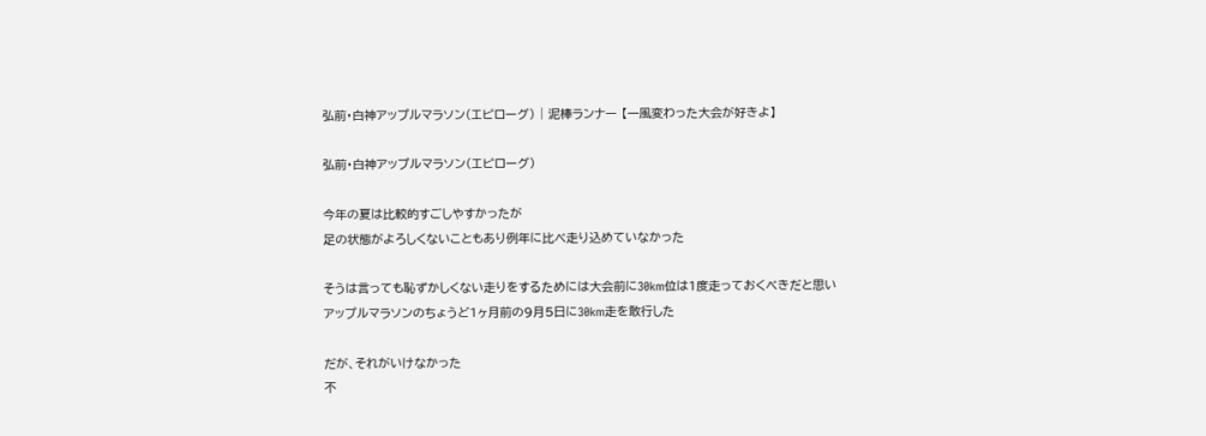弘前・白神アップルマラソン(エピローグ) | 泥棒ランナー 【一風変わった大会が好きよ】

弘前・白神アップルマラソン(エピローグ)

今年の夏は比較的すごしやすかったが
足の状態がよろしくないこともあり例年に比べ走り込めていなかった

そうは言っても恥ずかしくない走りをするためには大会前に30km位は1度走っておくべきだと思い
アップルマラソンのちょうど1ヶ月前の9月5日に30km走を敢行した

だが、それがいけなかった
不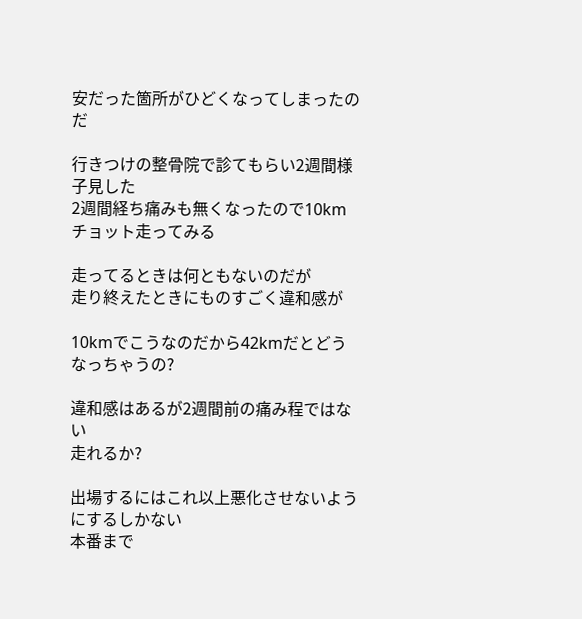安だった箇所がひどくなってしまったのだ

行きつけの整骨院で診てもらい2週間様子見した
2週間経ち痛みも無くなったので10kmチョット走ってみる

走ってるときは何ともないのだが
走り終えたときにものすごく違和感が

10kmでこうなのだから42kmだとどうなっちゃうの?

違和感はあるが2週間前の痛み程ではない
走れるか?

出場するにはこれ以上悪化させないようにするしかない
本番まで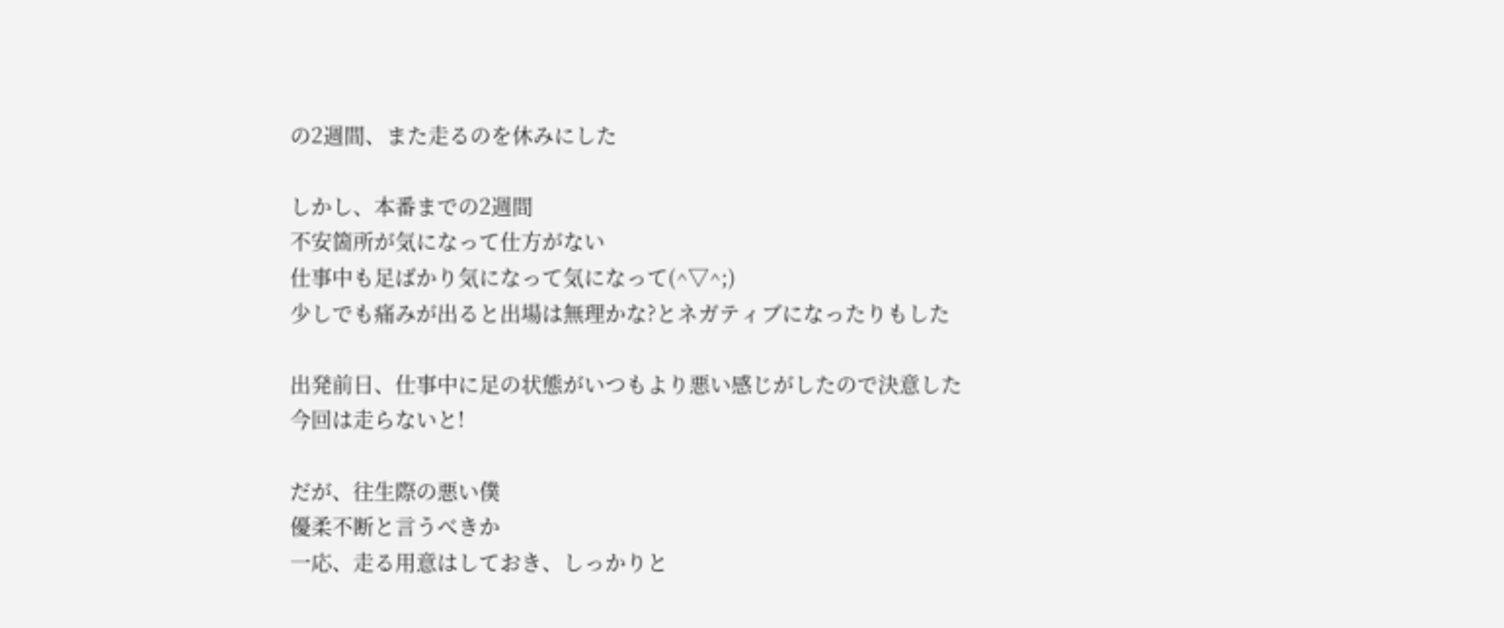の2週間、また走るのを休みにした

しかし、本番までの2週間
不安箇所が気になって仕方がない
仕事中も足ばかり気になって気になって(^▽^;)
少しでも痛みが出ると出場は無理かな?とネガティブになったりもした

出発前日、仕事中に足の状態がいつもより悪い感じがしたので決意した
今回は走らないと!

だが、往生際の悪い僕
優柔不断と言うべきか
一応、走る用意はしておき、しっかりと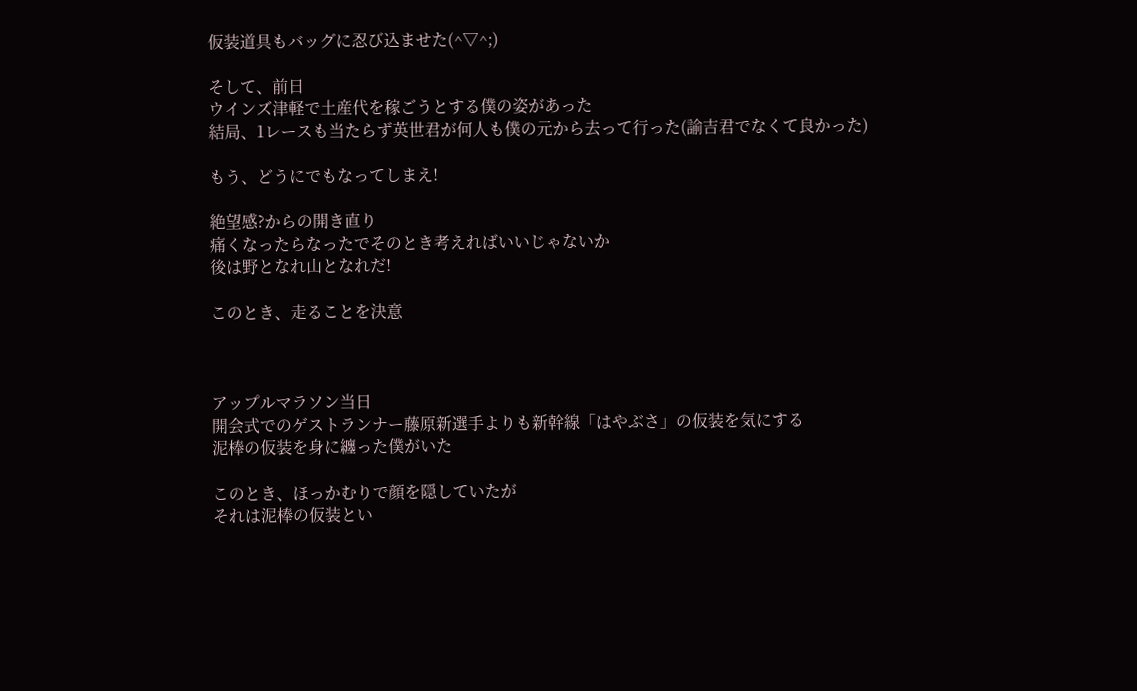仮装道具もバッグに忍び込ませた(^▽^;)

そして、前日
ウインズ津軽で土産代を稼ごうとする僕の姿があった
結局、1レースも当たらず英世君が何人も僕の元から去って行った(諭吉君でなくて良かった)

もう、どうにでもなってしまえ!

絶望感?からの開き直り
痛くなったらなったでそのとき考えればいいじゃないか
後は野となれ山となれだ!

このとき、走ることを決意



アップルマラソン当日
開会式でのゲストランナー藤原新選手よりも新幹線「はやぶさ」の仮装を気にする
泥棒の仮装を身に纏った僕がいた

このとき、ほっかむりで顔を隠していたが
それは泥棒の仮装とい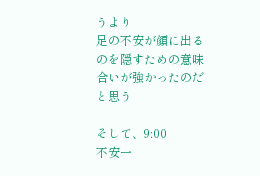うより
足の不安が顔に出るのを隠すための意味合いが強かったのだと思う

そして、9:00
不安一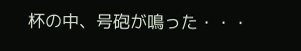杯の中、号砲が鳴った・・・